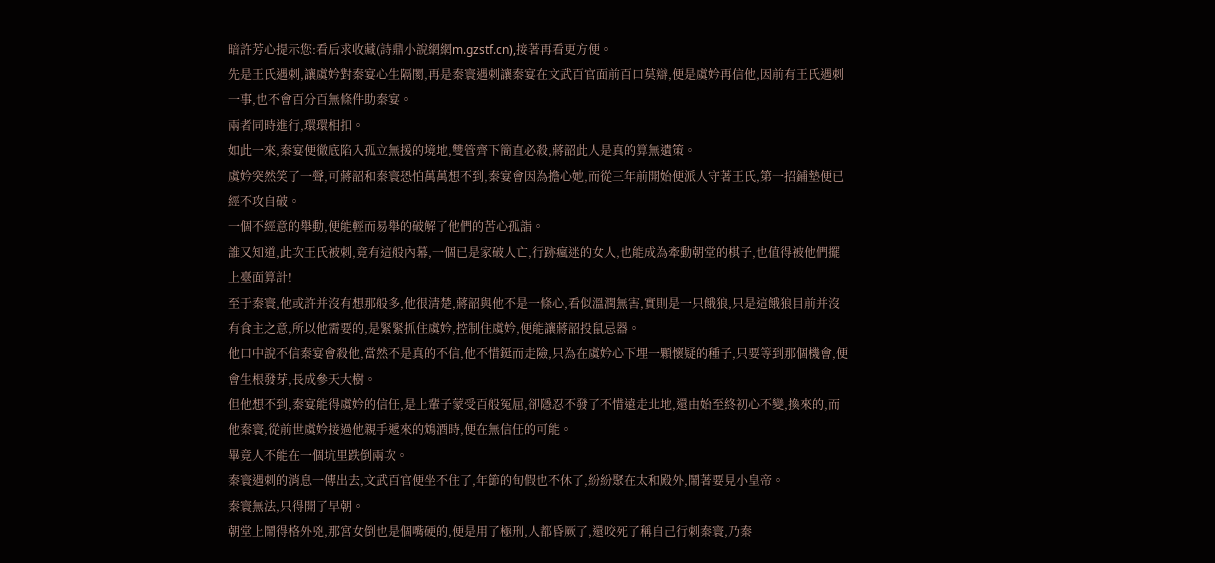暗許芳心提示您:看后求收藏(詩鼎小說網網m.gzstf.cn),接著再看更方便。
先是王氏遇刺,讓虞妗對秦宴心生隔閡,再是秦寰遇刺讓秦宴在文武百官面前百口莫辯,便是虞妗再信他,因前有王氏遇刺一事,也不會百分百無條件助秦宴。
兩者同時進行,環環相扣。
如此一來,秦宴便徹底陷入孤立無援的境地,雙管齊下簡直必殺,蔣韶此人是真的算無遺策。
虞妗突然笑了一聲,可蔣韶和秦寰恐怕萬萬想不到,秦宴會因為擔心她,而從三年前開始便派人守著王氏,第一招鋪墊便已經不攻自破。
一個不經意的舉動,便能輕而易舉的破解了他們的苦心孤詣。
誰又知道,此次王氏被刺,竟有這般內幕,一個已是家破人亡,行跡瘋迷的女人,也能成為牽動朝堂的棋子,也值得被他們擺上臺面算計!
至于秦寰,他或許并沒有想那般多,他很清楚,蔣韶與他不是一條心,看似溫潤無害,實則是一只餓狼,只是這餓狼目前并沒有食主之意,所以他需要的,是緊緊抓住虞妗,控制住虞妗,便能讓蔣韶投鼠忌器。
他口中說不信秦宴會殺他,當然不是真的不信,他不惜鋌而走險,只為在虞妗心下埋一顆懷疑的種子,只要等到那個機會,便會生根發芽,長成參天大樹。
但他想不到,秦宴能得虞妗的信任,是上輩子蒙受百般冤屈,卻隱忍不發了不惜遠走北地,還由始至終初心不變,換來的,而他秦寰,從前世虞妗接過他親手遞來的鴆酒時,便在無信任的可能。
畢竟人不能在一個坑里跌倒兩次。
秦寰遇刺的消息一傳出去,文武百官便坐不住了,年節的旬假也不休了,紛紛聚在太和殿外,鬧著要見小皇帝。
秦寰無法,只得開了早朝。
朝堂上鬧得格外兇,那宮女倒也是個嘴硬的,便是用了極刑,人都昏厥了,還咬死了稱自己行刺秦寰,乃秦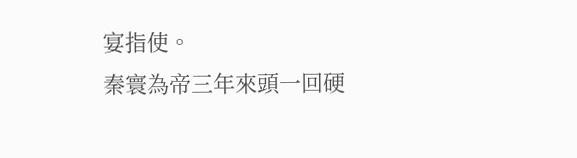宴指使。
秦寰為帝三年來頭一回硬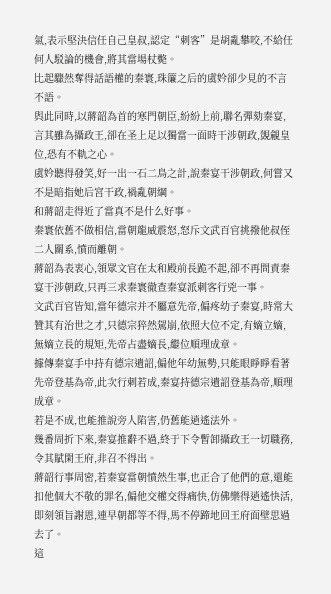氣,表示堅決信任自己皇叔,認定“刺客”是胡亂攀咬,不給任何人駁論的機會,將其當場杖斃。
比起驟然奪得話語權的秦寰,珠簾之后的虞妗卻少見的不言不語。
與此同時,以蔣韶為首的寒門朝臣,紛紛上前,聯名彈劾秦宴,言其雖為攝政王,卻在圣上足以獨當一面時干涉朝政,覬覦皇位,恐有不軌之心。
虞妗聽得發笑,好一出一石二鳥之計,說秦宴干涉朝政,何嘗又不是暗指她后宮干政,禍亂朝綱。
和蔣韶走得近了當真不是什么好事。
秦寰依舊不做相信,當朝龍威震怒,怒斥文武百官挑撥他叔侄二人關系,憤而離朝。
蔣韶為表衷心,領眾文官在太和殿前長跪不起,卻不再問責秦宴干涉朝政,只再三求秦寰徹查秦宴派刺客行兇一事。
文武百官皆知,當年德宗并不屬意先帝,偏疼幼子秦宴,時常大贊其有治世之才,只德宗猝然駕崩,依照大位不定,有嫡立嫡,無嫡立長的規矩,先帝占盡嫡長,繼位順理成章。
據傳秦宴手中持有德宗遺詔,偏他年幼無勢,只能眼睜睜看著先帝登基為帝,此次行刺若成,秦宴持德宗遺詔登基為帝,順理成章。
若是不成,也能推說旁人陷害,仍舊能逍遙法外。
幾番周折下來,秦宴推辭不過,終于下令暫卸攝政王一切職務,令其賦閑王府,非召不得出。
蔣韶行事周密,若秦宴當朝憤然生事,也正合了他們的意,還能扣他個大不敬的罪名,偏他交權交得痛快,仿佛樂得逍遙快活,即刻領旨謝恩,連早朝都等不得,馬不停蹄地回王府面壁思過去了。
這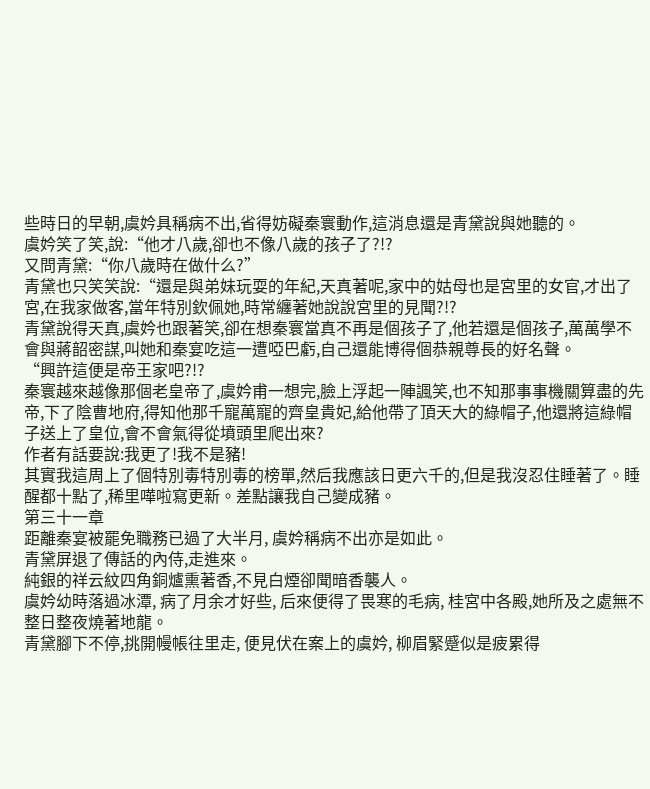些時日的早朝,虞妗具稱病不出,省得妨礙秦寰動作,這消息還是青黛說與她聽的。
虞妗笑了笑,說:“他才八歲,卻也不像八歲的孩子了?!?
又問青黛:“你八歲時在做什么?”
青黛也只笑笑說:“還是與弟妹玩耍的年紀,天真著呢,家中的姑母也是宮里的女官,才出了宮,在我家做客,當年特別欽佩她,時常纏著她說說宮里的見聞?!?
青黛說得天真,虞妗也跟著笑,卻在想秦寰當真不再是個孩子了,他若還是個孩子,萬萬學不會與蔣韶密謀,叫她和秦宴吃這一遭啞巴虧,自己還能博得個恭親尊長的好名聲。
“興許這便是帝王家吧?!?
秦寰越來越像那個老皇帝了,虞妗甫一想完,臉上浮起一陣諷笑,也不知那事事機關算盡的先帝,下了陰曹地府,得知他那千寵萬寵的齊皇貴妃,給他帶了頂天大的綠帽子,他還將這綠帽子送上了皇位,會不會氣得從墳頭里爬出來?
作者有話要說:我更了!我不是豬!
其實我這周上了個特別毒特別毒的榜單,然后我應該日更六千的,但是我沒忍住睡著了。睡醒都十點了,稀里嘩啦寫更新。差點讓我自己變成豬。
第三十一章
距離秦宴被罷免職務已過了大半月, 虞妗稱病不出亦是如此。
青黛屏退了傳話的內侍,走進來。
純銀的祥云紋四角銅爐熏著香,不見白煙卻聞暗香襲人。
虞妗幼時落過冰潭, 病了月余才好些, 后來便得了畏寒的毛病, 桂宮中各殿,她所及之處無不整日整夜燒著地龍。
青黛腳下不停,挑開幔帳往里走, 便見伏在案上的虞妗, 柳眉緊蹙似是疲累得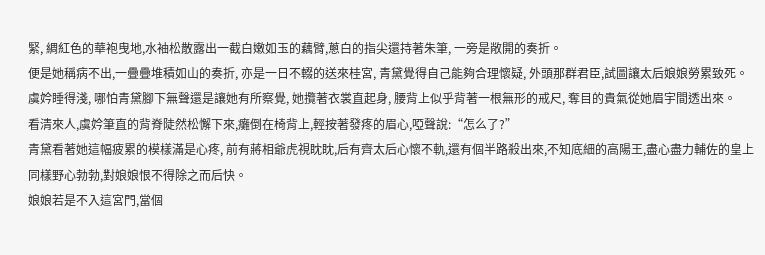緊, 綢紅色的華袍曳地,水袖松散露出一截白嫩如玉的藕臂,蔥白的指尖還持著朱筆, 一旁是敞開的奏折。
便是她稱病不出,一疊疊堆積如山的奏折, 亦是一日不輟的送來桂宮, 青黛覺得自己能夠合理懷疑, 外頭那群君臣,試圖讓太后娘娘勞累致死。
虞妗睡得淺, 哪怕青黛腳下無聲還是讓她有所察覺, 她攬著衣裳直起身, 腰背上似乎背著一根無形的戒尺, 奪目的貴氣從她眉宇間透出來。
看清來人,虞妗筆直的背脊陡然松懈下來,癱倒在椅背上,輕按著發疼的眉心,啞聲說:“怎么了?”
青黛看著她這幅疲累的模樣滿是心疼, 前有蔣相爺虎視眈眈,后有齊太后心懷不軌,還有個半路殺出來,不知底細的高陽王,盡心盡力輔佐的皇上同樣野心勃勃,對娘娘恨不得除之而后快。
娘娘若是不入這宮門,當個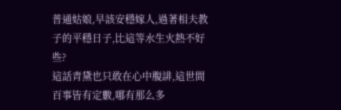普通姑娘,早該安穩嫁人,過著相夫教子的平穩日子,比這等水生火熱不好些?
這話青黛也只敢在心中腹誹,這世間百事皆有定數,哪有那么多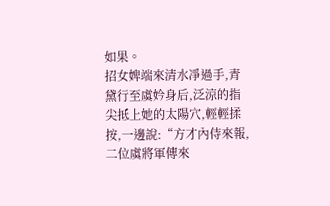如果。
招女婢端來清水凈過手,青黛行至虞妗身后,泛涼的指尖抵上她的太陽穴,輕輕揉按,一邊說:“方才內侍來報,二位虞將軍傳來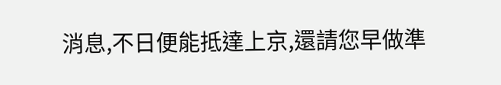消息,不日便能抵達上京,還請您早做準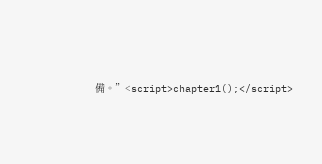備。”<script>chapter1();</script>